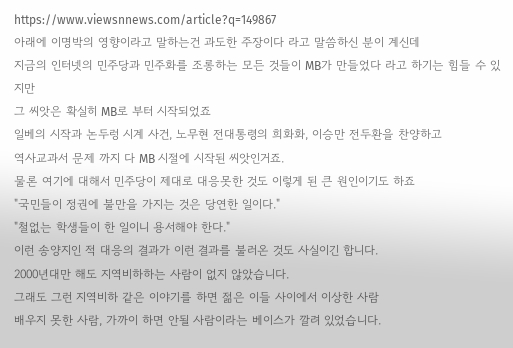https://www.viewsnnews.com/article?q=149867
아래에 이명박의 영향이라고 말하는건 과도한 주장이다 라고 말씀하신 분이 계신데
지금의 인터넷의 민주당과 민주화를 조롱하는 모든 것들이 MB가 만들었다 라고 하기는 힘들 수 있지만
그 씨앗은 확실히 MB로 부터 시작되었죠
일베의 시작과 논두렁 시계 사건, 노무현 전대통령의 희화화, 이승만 전두환을 찬양하고
역사교과서 문제 까지 다 MB 시절에 시작된 씨앗인거죠.
물론 여기에 대해서 민주당이 제대로 대응못한 것도 이렇게 된 큰 원인이기도 하죠
"국민들이 정권에 불만을 가지는 것은 당연한 일이다."
"철없는 학생들이 한 일이니 용서해야 한다."
이런 송양지인 적 대응의 결과가 이런 결과를 불러온 것도 사실이긴 합니다.
2000년대만 해도 지역비하하는 사람이 없지 않았습니다.
그래도 그런 지역비하 같은 이야기를 하면 젊은 이들 사이에서 이상한 사람
배우지 못한 사람, 가까이 하면 안될 사람이라는 베이스가 깔려 있었습니다.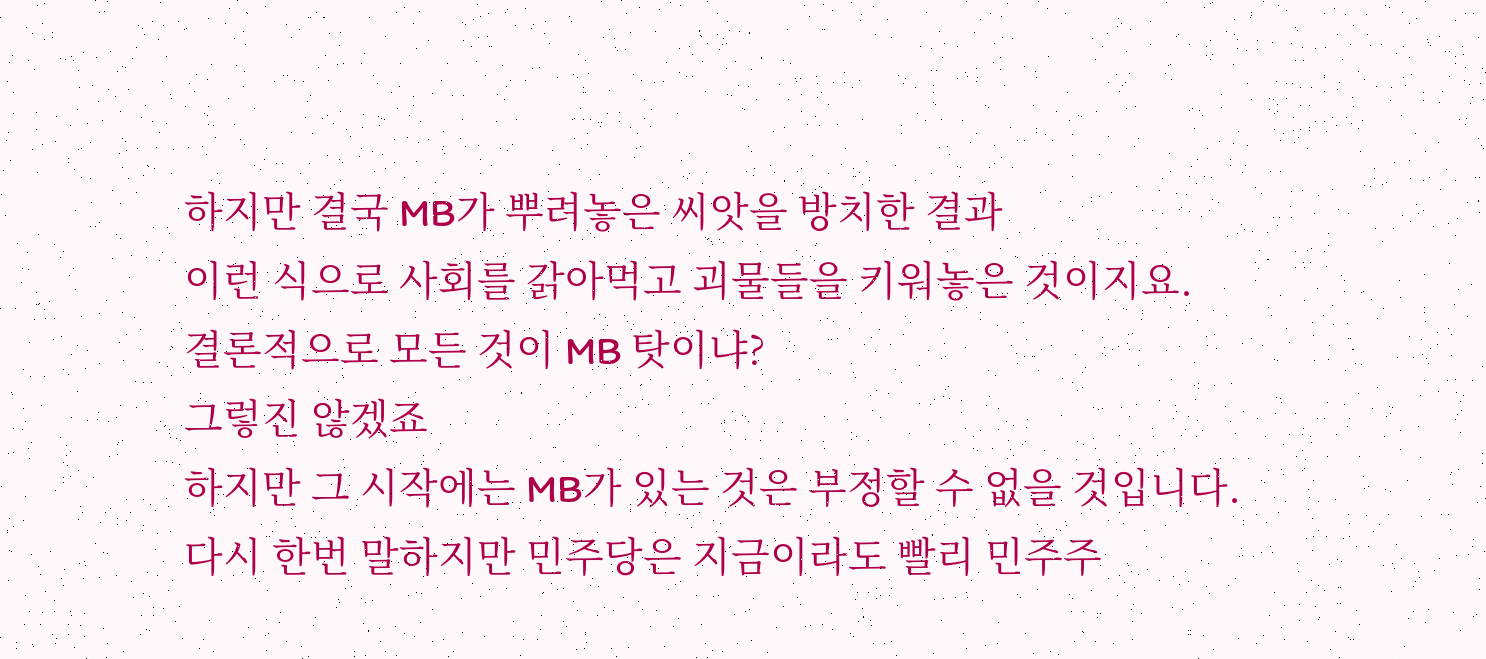하지만 결국 MB가 뿌려놓은 씨앗을 방치한 결과
이런 식으로 사회를 갉아먹고 괴물들을 키워놓은 것이지요.
결론적으로 모든 것이 MB 탓이냐?
그렇진 않겠죠
하지만 그 시작에는 MB가 있는 것은 부정할 수 없을 것입니다.
다시 한번 말하지만 민주당은 지금이라도 빨리 민주주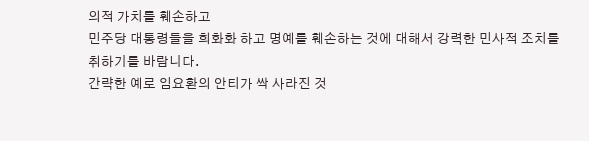의적 가치를 훼손하고
민주당 대통령들을 희화화 하고 명예를 훼손하는 것에 대해서 강력한 민사적 조치를
취하기를 바람니다.
간략한 예로 임요환의 안티가 싹 사라진 것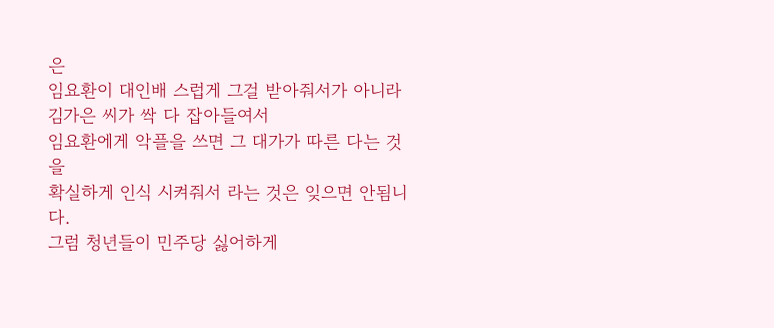은
임요환이 대인배 스럽게 그걸 받아줘서가 아니라
김가은 씨가 싹 다 잡아들여서
임요환에게 악플을 쓰면 그 대가가 따른 다는 것을
확실하게 인식 시켜줘서 라는 것은 잊으면 안됨니다.
그럼 청년들이 민주당 싫어하게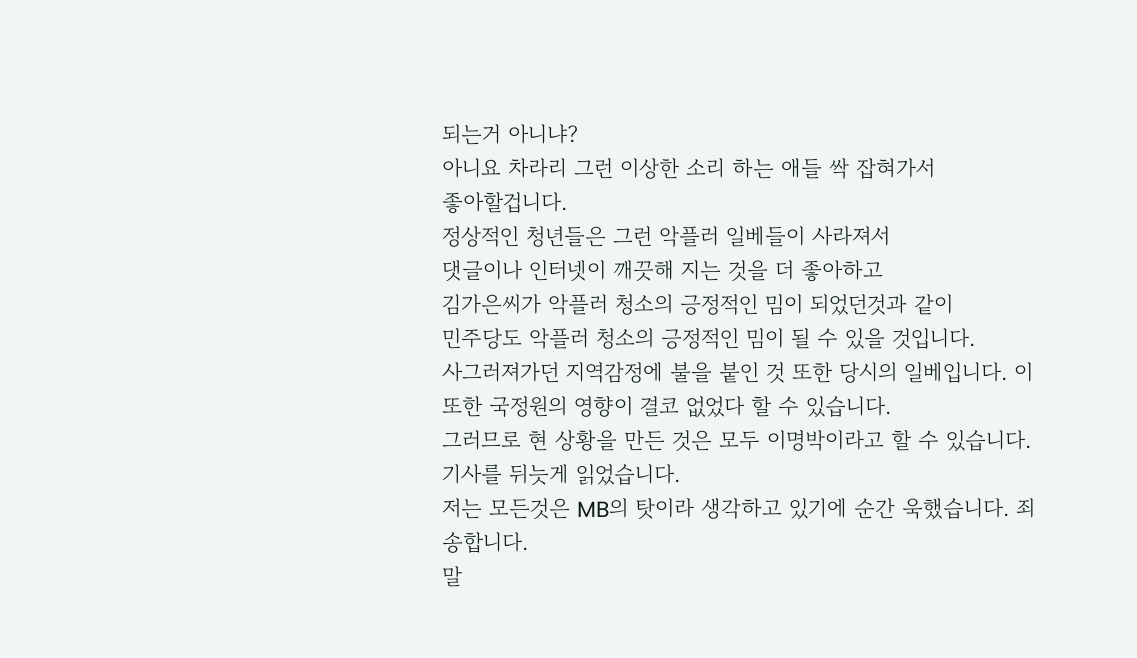되는거 아니냐?
아니요 차라리 그런 이상한 소리 하는 애들 싹 잡혀가서
좋아할겁니다.
정상적인 청년들은 그런 악플러 일베들이 사라져서
댓글이나 인터넷이 깨끗해 지는 것을 더 좋아하고
김가은씨가 악플러 청소의 긍정적인 밈이 되었던것과 같이
민주당도 악플러 청소의 긍정적인 밈이 될 수 있을 것입니다.
사그러져가던 지역감정에 불을 붙인 것 또한 당시의 일베입니다. 이 또한 국정원의 영향이 결코 없었다 할 수 있습니다.
그러므로 현 상황을 만든 것은 모두 이명박이라고 할 수 있습니다.
기사를 뒤늣게 읽었습니다.
저는 모든것은 MB의 탓이라 생각하고 있기에 순간 욱했습니다. 죄송합니다.
말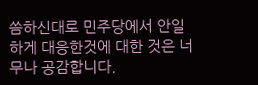씀하신대로 민주당에서 안일하게 대응한것에 대한 것은 너무나 공감합니다.